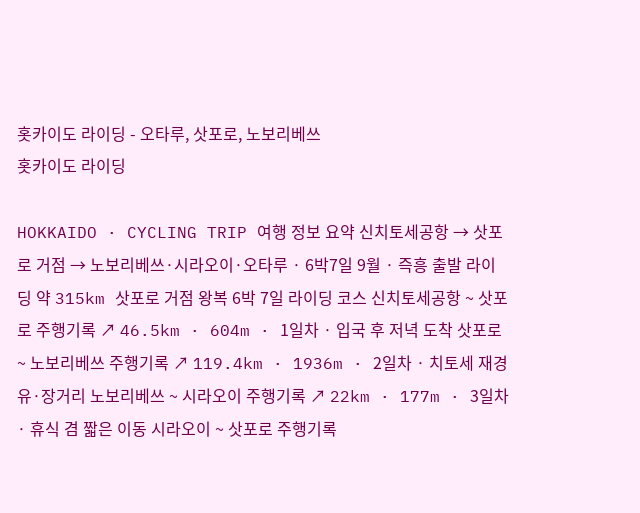홋카이도 라이딩 - 오타루, 삿포로, 노보리베쓰
홋카이도 라이딩

HOKKAIDO · CYCLING TRIP 여행 정보 요약 신치토세공항 → 삿포로 거점 → 노보리베쓰·시라오이·오타루 · 6박7일 9월 · 즉흥 출발 라이딩 약 315km 삿포로 거점 왕복 6박 7일 라이딩 코스 신치토세공항 ~ 삿포로 주행기록 ↗ 46.5km · 604m · 1일차 · 입국 후 저녁 도착 삿포로 ~ 노보리베쓰 주행기록 ↗ 119.4km · 1936m · 2일차 · 치토세 재경유·장거리 노보리베쓰 ~ 시라오이 주행기록 ↗ 22km · 177m · 3일차 · 휴식 겸 짧은 이동 시라오이 ~ 삿포로 주행기록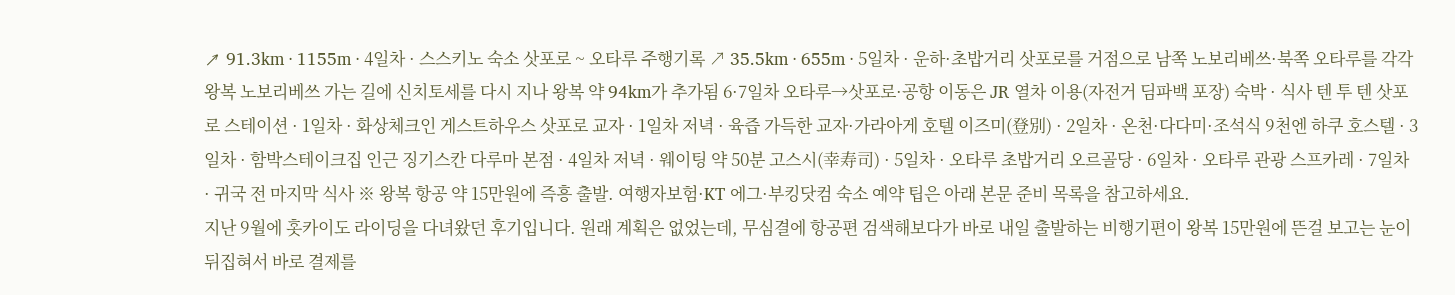↗ 91.3km · 1155m · 4일차 · 스스키노 숙소 삿포로 ~ 오타루 주행기록 ↗ 35.5km · 655m · 5일차 · 운하·초밥거리 삿포로를 거점으로 남쪽 노보리베쓰·북쪽 오타루를 각각 왕복 노보리베쓰 가는 길에 신치토세를 다시 지나 왕복 약 94km가 추가됨 6·7일차 오타루→삿포로·공항 이동은 JR 열차 이용(자전거 딤파백 포장) 숙박 · 식사 텐 투 텐 삿포로 스테이션 · 1일차 · 화상체크인 게스트하우스 삿포로 교자 · 1일차 저녁 · 육즙 가득한 교자·가라아게 호텔 이즈미(登別) · 2일차 · 온천·다다미·조석식 9천엔 하쿠 호스텔 · 3일차 · 함박스테이크집 인근 징기스칸 다루마 본점 · 4일차 저녁 · 웨이팅 약 50분 고스시(幸寿司) · 5일차 · 오타루 초밥거리 오르골당 · 6일차 · 오타루 관광 스프카레 · 7일차 · 귀국 전 마지막 식사 ※ 왕복 항공 약 15만원에 즉흥 출발. 여행자보험·KT 에그·부킹닷컴 숙소 예약 팁은 아래 본문 준비 목록을 참고하세요.
지난 9월에 홋카이도 라이딩을 다녀왔던 후기입니다. 원래 계획은 없었는데, 무심결에 항공편 검색해보다가 바로 내일 출발하는 비행기편이 왕복 15만원에 뜬걸 보고는 눈이 뒤집혀서 바로 결제를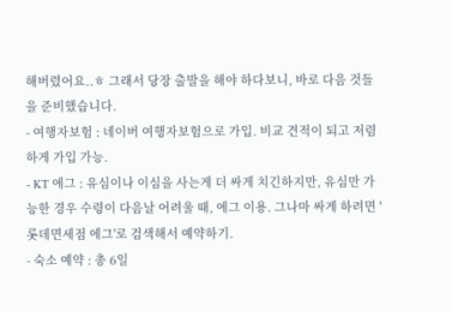해버렸어요..ㅎ 그래서 당장 출발을 해야 하다보니, 바로 다음 것들을 준비했습니다.
- 여행자보험 : 네이버 여행자보험으로 가입. 비교 견적이 되고 저렴하게 가입 가능.
- KT 에그 : 유심이나 이심을 사는게 더 싸게 치긴하지만, 유심만 가능한 경우 수령이 다음날 어려울 때, 에그 이용. 그나마 싸게 하려면 '롯데면세점 에그'로 검색해서 예약하기.
- 숙소 예약 : 총 6일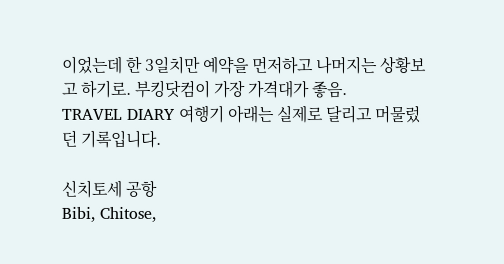이었는데 한 3일치만 예약을 먼저하고 나머지는 상황보고 하기로. 부킹닷컴이 가장 가격대가 좋음.
TRAVEL DIARY 여행기 아래는 실제로 달리고 머물렀던 기록입니다.

신치토세 공항
Bibi, Chitose,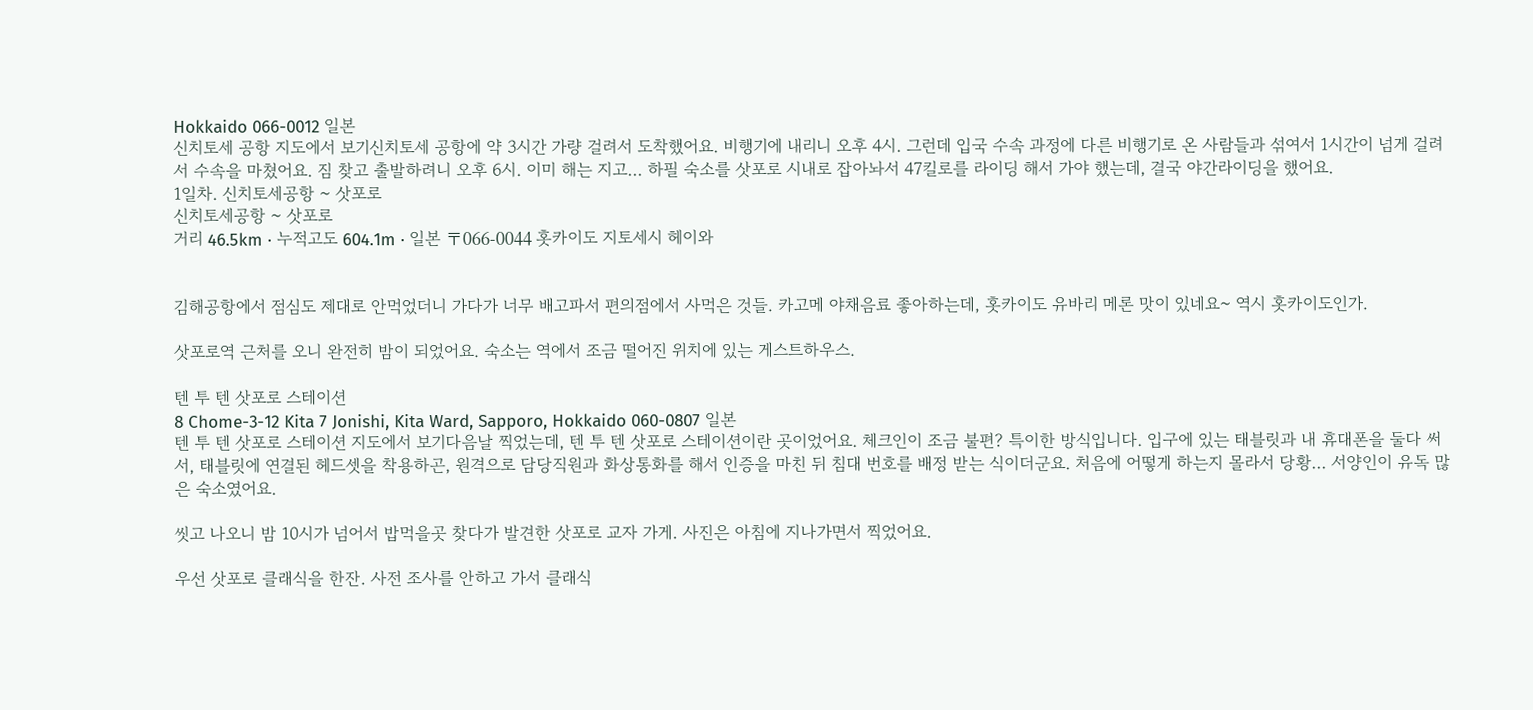Hokkaido 066-0012 일본
신치토세 공항 지도에서 보기신치토세 공항에 약 3시간 가량 걸려서 도착했어요. 비행기에 내리니 오후 4시. 그런데 입국 수속 과정에 다른 비행기로 온 사람들과 섞여서 1시간이 넘게 걸려서 수속을 마쳤어요. 짐 찾고 출발하려니 오후 6시. 이미 해는 지고... 하필 숙소를 삿포로 시내로 잡아놔서 47킬로를 라이딩 해서 가야 했는데, 결국 야간라이딩을 했어요.
1일차. 신치토세공항 ~ 삿포로
신치토세공항 ~ 삿포로
거리 46.5km · 누적고도 604.1m · 일본 〒066-0044 홋카이도 지토세시 헤이와


김해공항에서 점심도 제대로 안먹었더니 가다가 너무 배고파서 편의점에서 사먹은 것들. 카고메 야채음료 좋아하는데, 홋카이도 유바리 메론 맛이 있네요~ 역시 홋카이도인가.

삿포로역 근처를 오니 완전히 밤이 되었어요. 숙소는 역에서 조금 떨어진 위치에 있는 게스트하우스.

텐 투 텐 삿포로 스테이션
8 Chome-3-12 Kita 7 Jonishi, Kita Ward, Sapporo, Hokkaido 060-0807 일본
텐 투 텐 삿포로 스테이션 지도에서 보기다음날 찍었는데, 텐 투 텐 삿포로 스테이션이란 곳이었어요. 체크인이 조금 불편? 특이한 방식입니다. 입구에 있는 태블릿과 내 휴대폰을 둘다 써서, 태블릿에 연결된 헤드셋을 착용하곤, 원격으로 담당직원과 화상통화를 해서 인증을 마친 뒤 침대 번호를 배정 받는 식이더군요. 처음에 어떻게 하는지 몰라서 당황... 서양인이 유독 많은 숙소였어요.

씻고 나오니 밤 10시가 넘어서 밥먹을곳 찾다가 발견한 삿포로 교자 가게. 사진은 아침에 지나가면서 찍었어요.

우선 삿포로 클래식을 한잔. 사전 조사를 안하고 가서 클래식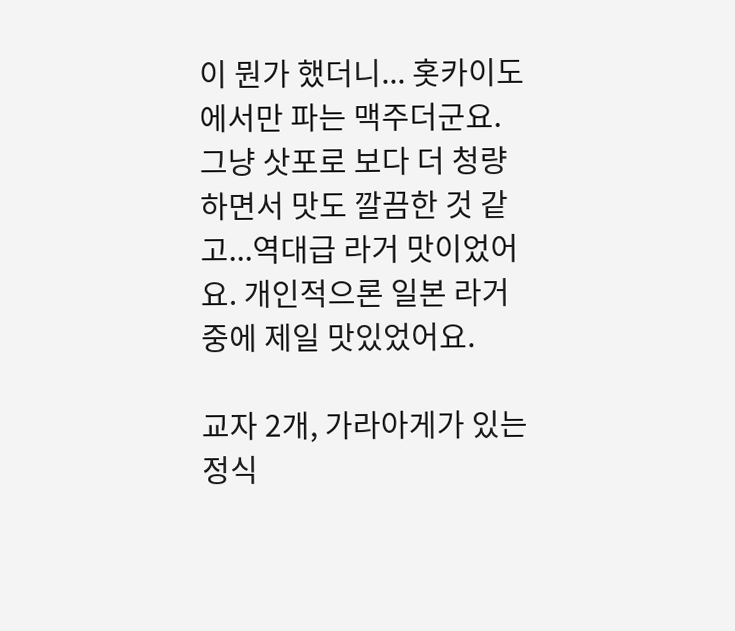이 뭔가 했더니... 홋카이도에서만 파는 맥주더군요. 그냥 삿포로 보다 더 청량하면서 맛도 깔끔한 것 같고...역대급 라거 맛이었어요. 개인적으론 일본 라거 중에 제일 맛있었어요.

교자 2개, 가라아게가 있는 정식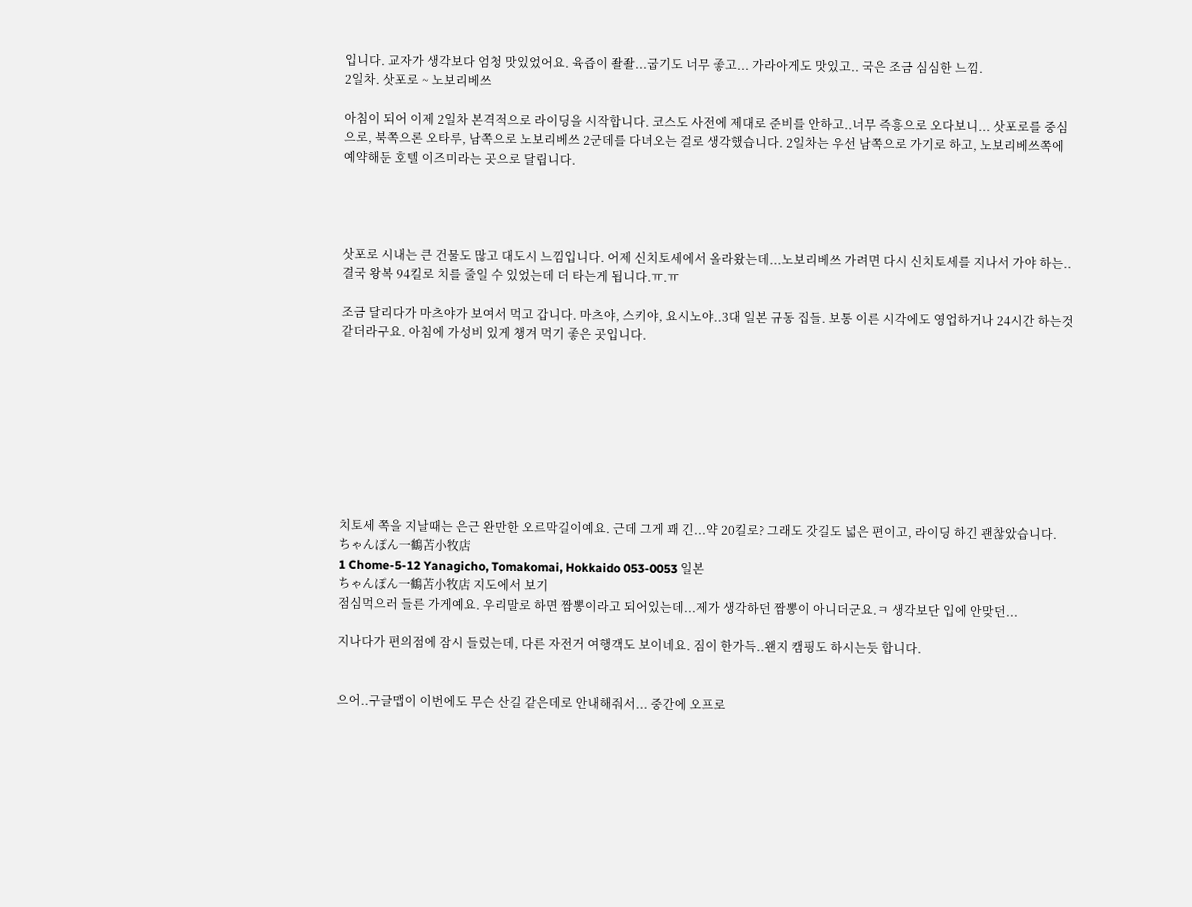입니다. 교자가 생각보다 엄청 맛있었어요. 육즙이 좔좔...굽기도 너무 좋고... 가라아게도 맛있고.. 국은 조금 심심한 느낌.
2일차. 삿포로 ~ 노보리베쓰

아침이 되어 이제 2일차 본격적으로 라이딩을 시작합니다. 코스도 사전에 제대로 준비를 안하고..너무 즉흥으로 오다보니... 삿포로를 중심으로, 북쪽으론 오타루, 남쪽으로 노보리베쓰 2군데를 다녀오는 걸로 생각했습니다. 2일차는 우선 남쪽으로 가기로 하고, 노보리베쓰쪽에 예약해둔 호텔 이즈미라는 곳으로 달립니다.




삿포로 시내는 큰 건물도 많고 대도시 느낌입니다. 어제 신치토세에서 올라왔는데...노보리베쓰 가려면 다시 신치토세를 지나서 가야 하는.. 결국 왕복 94킬로 치를 줄일 수 있었는데 더 타는게 됩니다.ㅠ.ㅠ

조금 달리다가 마츠야가 보여서 먹고 갑니다. 마츠야, 스키야, 요시노야..3대 일본 규동 집들. 보통 이른 시각에도 영업하거나 24시간 하는것 같더라구요. 아침에 가성비 있게 챙겨 먹기 좋은 곳입니다.









치토세 쪽을 지날때는 은근 완만한 오르막길이예요. 근데 그게 꽤 긴...약 20킬로? 그래도 갓길도 넓은 편이고, 라이딩 하긴 괜찮았습니다.
ちゃんぽん一鶴苫小牧店
1 Chome-5-12 Yanagicho, Tomakomai, Hokkaido 053-0053 일본
ちゃんぽん一鶴苫小牧店 지도에서 보기
점심먹으러 들른 가게예요. 우리말로 하면 짬뽕이라고 되어있는데...제가 생각하던 짬뽕이 아니더군요.ㅋ 생각보단 입에 안맞던...

지나다가 편의점에 잠시 들렀는데, 다른 자전거 여행객도 보이네요. 짐이 한가득..왠지 캠핑도 하시는듯 합니다.


으어..구글맵이 이번에도 무슨 산길 같은데로 안내해줘서... 중간에 오프로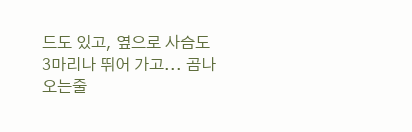드도 있고, 옆으로 사슴도 3마리나 뛰어 가고... 곰나오는줄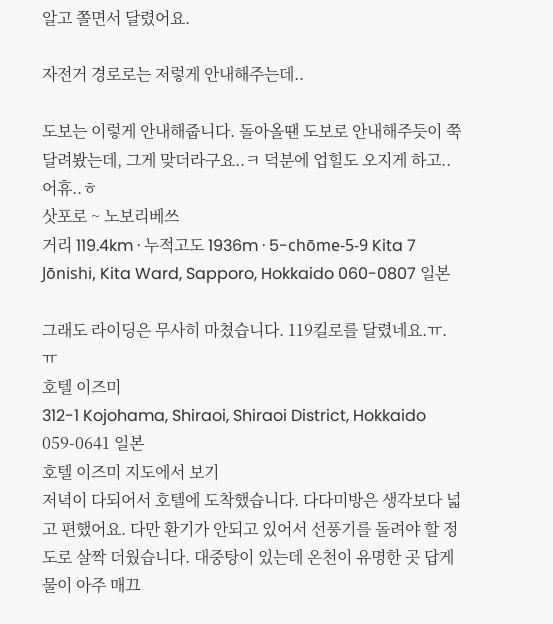알고 쫄면서 달렸어요.

자전거 경로로는 저렇게 안내해주는데..

도보는 이렇게 안내해줍니다. 돌아올땐 도보로 안내해주듯이 쭉 달려봤는데, 그게 맞더라구요..ㅋ 덕분에 업힐도 오지게 하고..어휴..ㅎ
삿포로 ~ 노보리베쓰
거리 119.4km · 누적고도 1936m · 5-chōme-5-9 Kita 7 Jōnishi, Kita Ward, Sapporo, Hokkaido 060-0807 일본

그래도 라이딩은 무사히 마쳤습니다. 119킬로를 달렸네요.ㅠ.ㅠ
호텔 이즈미
312-1 Kojohama, Shiraoi, Shiraoi District, Hokkaido 059-0641 일본
호텔 이즈미 지도에서 보기
저녁이 다되어서 호텔에 도착했습니다. 다다미방은 생각보다 넓고 편했어요. 다만 환기가 안되고 있어서 선풍기를 돌려야 할 정도로 살짝 더웠습니다. 대중탕이 있는데 온천이 유명한 곳 답게 물이 아주 매끄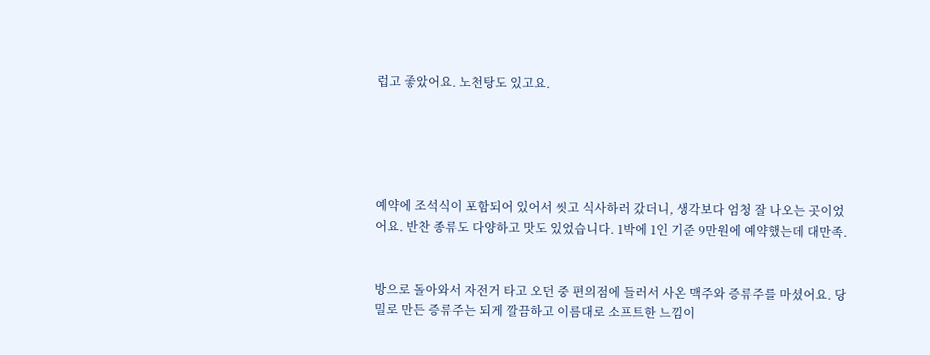럽고 좋았어요. 노천탕도 있고요.





예약에 조석식이 포함되어 있어서 씻고 식사하러 갔더니, 생각보다 엄청 잘 나오는 곳이었어요. 반찬 종류도 다양하고 맛도 있었습니다. 1박에 1인 기준 9만원에 예약했는데 대만족.


방으로 돌아와서 자전거 타고 오던 중 편의점에 들러서 사온 맥주와 증류주를 마셨어요. 당밀로 만든 증류주는 되게 깔끔하고 이름대로 소프트한 느낌이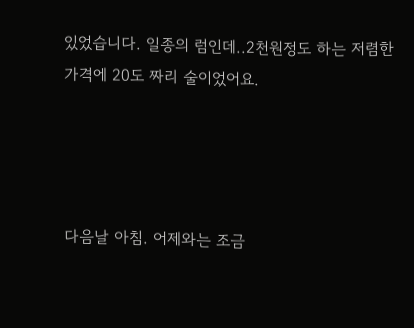있었습니다. 일종의 럼인데..2천원정도 하는 저렴한 가격에 20도 짜리 술이었어요.




다음날 아침. 어제와는 조금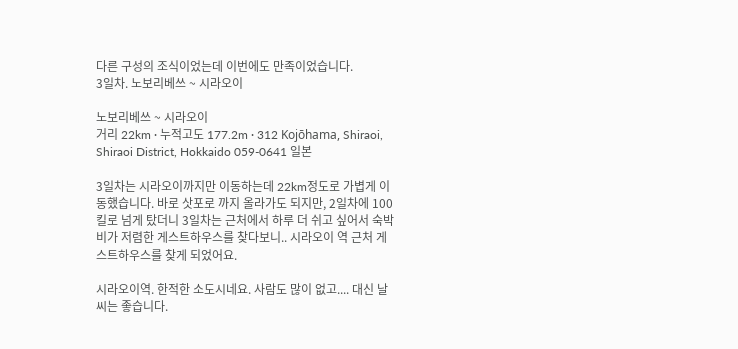다른 구성의 조식이었는데 이번에도 만족이었습니다.
3일차. 노보리베쓰 ~ 시라오이

노보리베쓰 ~ 시라오이
거리 22km · 누적고도 177.2m · 312 Kojōhama, Shiraoi, Shiraoi District, Hokkaido 059-0641 일본

3일차는 시라오이까지만 이동하는데 22km정도로 가볍게 이동했습니다. 바로 삿포로 까지 올라가도 되지만, 2일차에 100킬로 넘게 탔더니 3일차는 근처에서 하루 더 쉬고 싶어서 숙박비가 저렴한 게스트하우스를 찾다보니.. 시라오이 역 근처 게스트하우스를 찾게 되었어요.

시라오이역. 한적한 소도시네요. 사람도 많이 없고.... 대신 날씨는 좋습니다.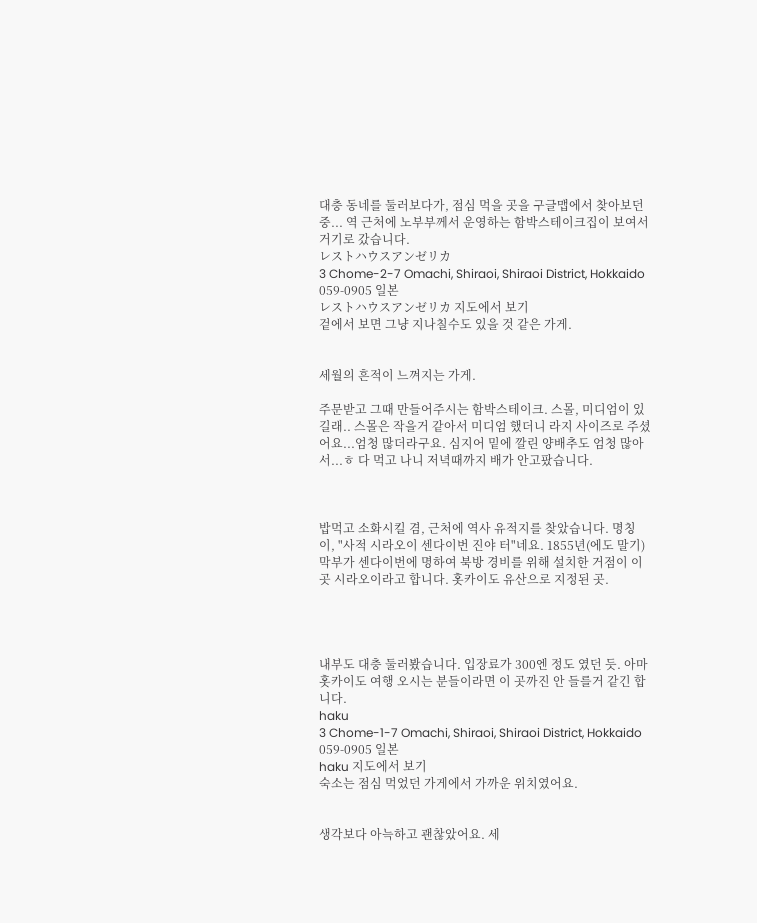대충 동네를 둘러보다가, 점심 먹을 곳을 구글맵에서 찾아보던 중... 역 근처에 노부부께서 운영하는 함박스테이크집이 보여서 거기로 갔습니다.
レストハウスアンゼリカ
3 Chome-2-7 Omachi, Shiraoi, Shiraoi District, Hokkaido 059-0905 일본
レストハウスアンゼリカ 지도에서 보기
겉에서 보면 그냥 지나칠수도 있을 것 같은 가게.


세월의 흔적이 느껴지는 가게.

주문받고 그때 만들어주시는 함박스테이크. 스몰, 미디엄이 있길래.. 스몰은 작을거 같아서 미디엄 했더니 라지 사이즈로 주셨어요...엄청 많더라구요. 심지어 밑에 깔린 양배추도 엄청 많아서...ㅎ 다 먹고 나니 저녁때까지 배가 안고팠습니다.



밥먹고 소화시킬 겸, 근처에 역사 유적지를 찾았습니다. 명칭이, "사적 시라오이 센다이번 진야 터"네요. 1855년(에도 말기) 막부가 센다이번에 명하여 북방 경비를 위해 설치한 거점이 이 곳 시라오이라고 합니다. 홋카이도 유산으로 지정된 곳.




내부도 대충 둘러봤습니다. 입장료가 300엔 정도 였던 듯. 아마 홋카이도 여행 오시는 분들이라면 이 곳까진 안 들를거 같긴 합니다.
haku
3 Chome-1-7 Omachi, Shiraoi, Shiraoi District, Hokkaido 059-0905 일본
haku 지도에서 보기
숙소는 점심 먹었던 가게에서 가까운 위치였어요.


생각보다 아늑하고 괜찮았어요. 세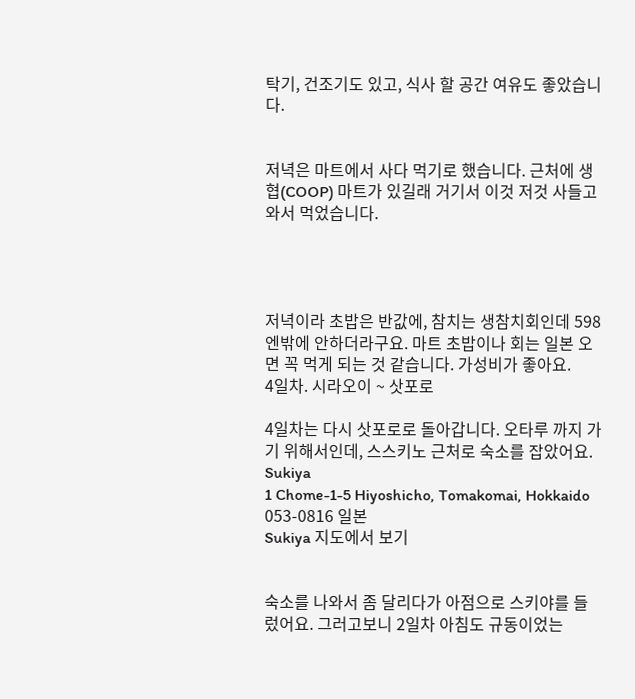탁기, 건조기도 있고, 식사 할 공간 여유도 좋았습니다.


저녁은 마트에서 사다 먹기로 했습니다. 근처에 생협(COOP) 마트가 있길래 거기서 이것 저것 사들고 와서 먹었습니다.




저녁이라 초밥은 반값에, 참치는 생참치회인데 598엔밖에 안하더라구요. 마트 초밥이나 회는 일본 오면 꼭 먹게 되는 것 같습니다. 가성비가 좋아요.
4일차. 시라오이 ~ 삿포로

4일차는 다시 삿포로로 돌아갑니다. 오타루 까지 가기 위해서인데, 스스키노 근처로 숙소를 잡았어요.
Sukiya
1 Chome-1-5 Hiyoshicho, Tomakomai, Hokkaido 053-0816 일본
Sukiya 지도에서 보기


숙소를 나와서 좀 달리다가 아점으로 스키야를 들렀어요. 그러고보니 2일차 아침도 규동이었는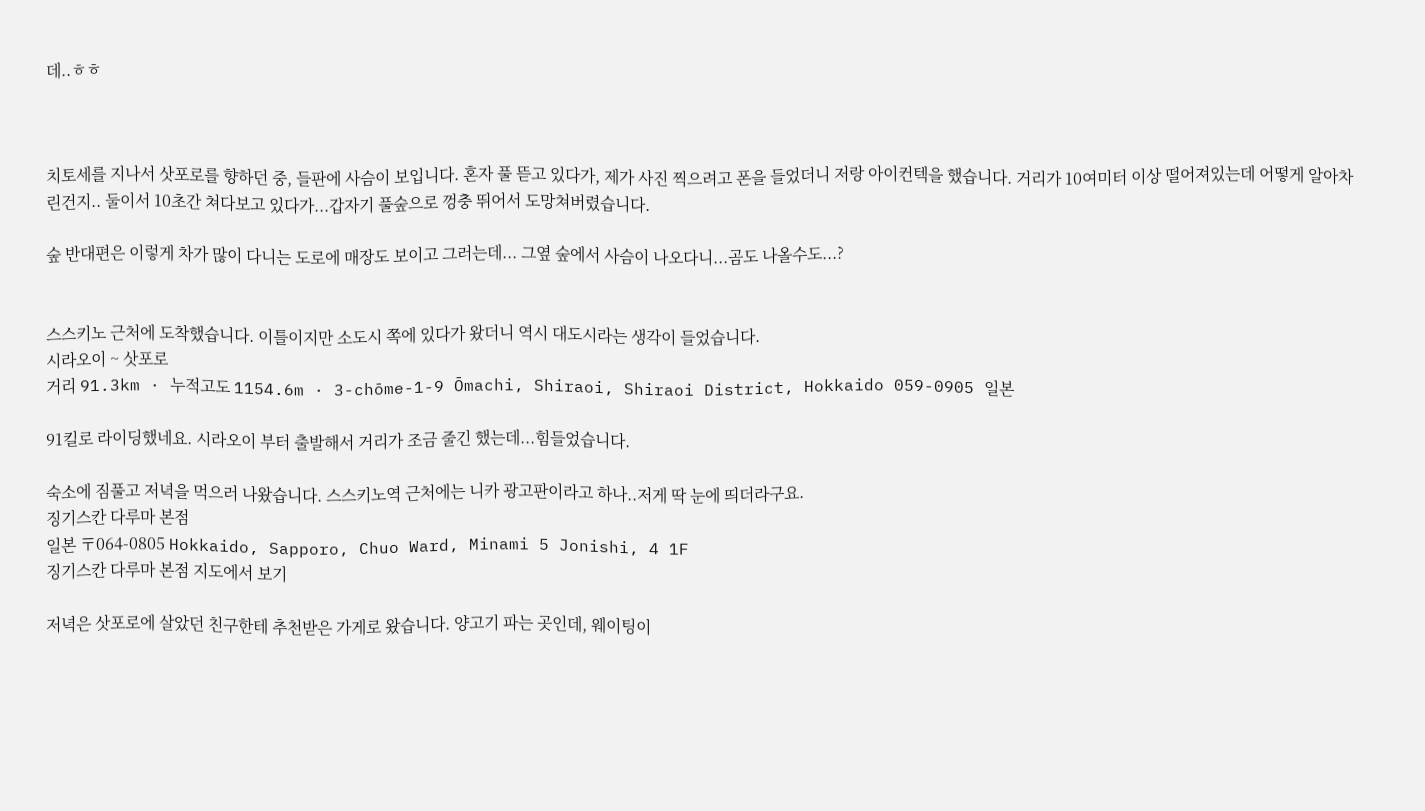데..ㅎㅎ



치토세를 지나서 삿포로를 향하던 중, 들판에 사슴이 보입니다. 혼자 풀 뜯고 있다가, 제가 사진 찍으려고 폰을 들었더니 저랑 아이컨텍을 했습니다. 거리가 10여미터 이상 떨어져있는데 어떻게 알아차린건지.. 둘이서 10초간 쳐다보고 있다가...갑자기 풀숲으로 껑충 뛰어서 도망쳐버렸습니다.

숲 반대편은 이렇게 차가 많이 다니는 도로에 매장도 보이고 그러는데... 그옆 숲에서 사슴이 나오다니...곰도 나올수도...?


스스키노 근처에 도착했습니다. 이틀이지만 소도시 쪽에 있다가 왔더니 역시 대도시라는 생각이 들었습니다.
시라오이 ~ 삿포로
거리 91.3km · 누적고도 1154.6m · 3-chōme-1-9 Ōmachi, Shiraoi, Shiraoi District, Hokkaido 059-0905 일본

91킬로 라이딩했네요. 시라오이 부터 출발해서 거리가 조금 줄긴 했는데...힘들었습니다.

숙소에 짐풀고 저녁을 먹으러 나왔습니다. 스스키노역 근처에는 니카 광고판이라고 하나..저게 딱 눈에 띄더라구요.
징기스칸 다루마 본점
일본 〒064-0805 Hokkaido, Sapporo, Chuo Ward, Minami 5 Jonishi, 4 1F
징기스칸 다루마 본점 지도에서 보기

저녁은 삿포로에 살았던 친구한테 추천받은 가게로 왔습니다. 양고기 파는 곳인데, 웨이팅이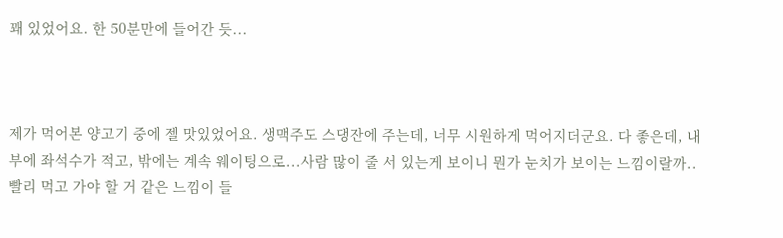꽤 있었어요. 한 50분만에 들어간 듯...



제가 먹어본 양고기 중에 젤 맛있었어요. 생맥주도 스댕잔에 주는데, 너무 시원하게 먹어지더군요. 다 좋은데, 내부에 좌석수가 적고, 밖에는 계속 웨이팅으로...사람 많이 줄 서 있는게 보이니 뭔가 눈치가 보이는 느낌이랄까..빨리 먹고 가야 할 거 같은 느낌이 들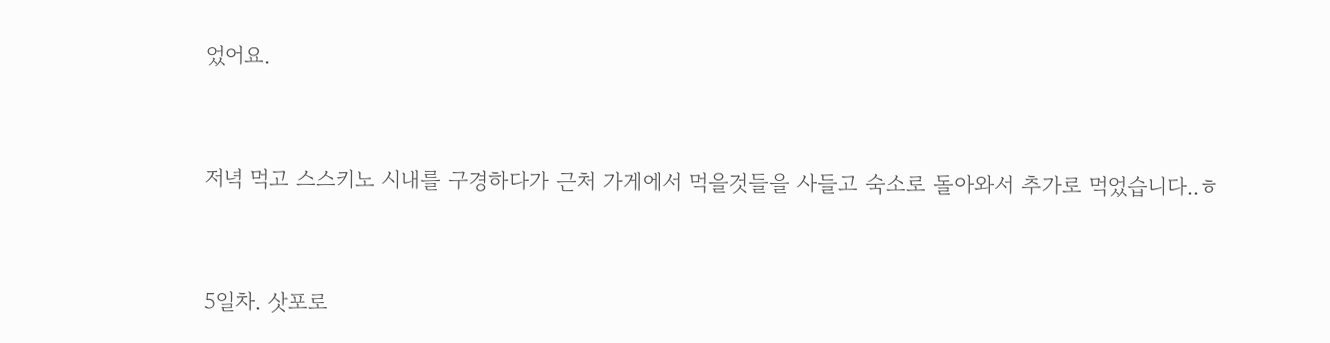었어요.



저녁 먹고 스스키노 시내를 구경하다가 근처 가게에서 먹을것들을 사들고 숙소로 돌아와서 추가로 먹었습니다..ㅎ



5일차. 삿포로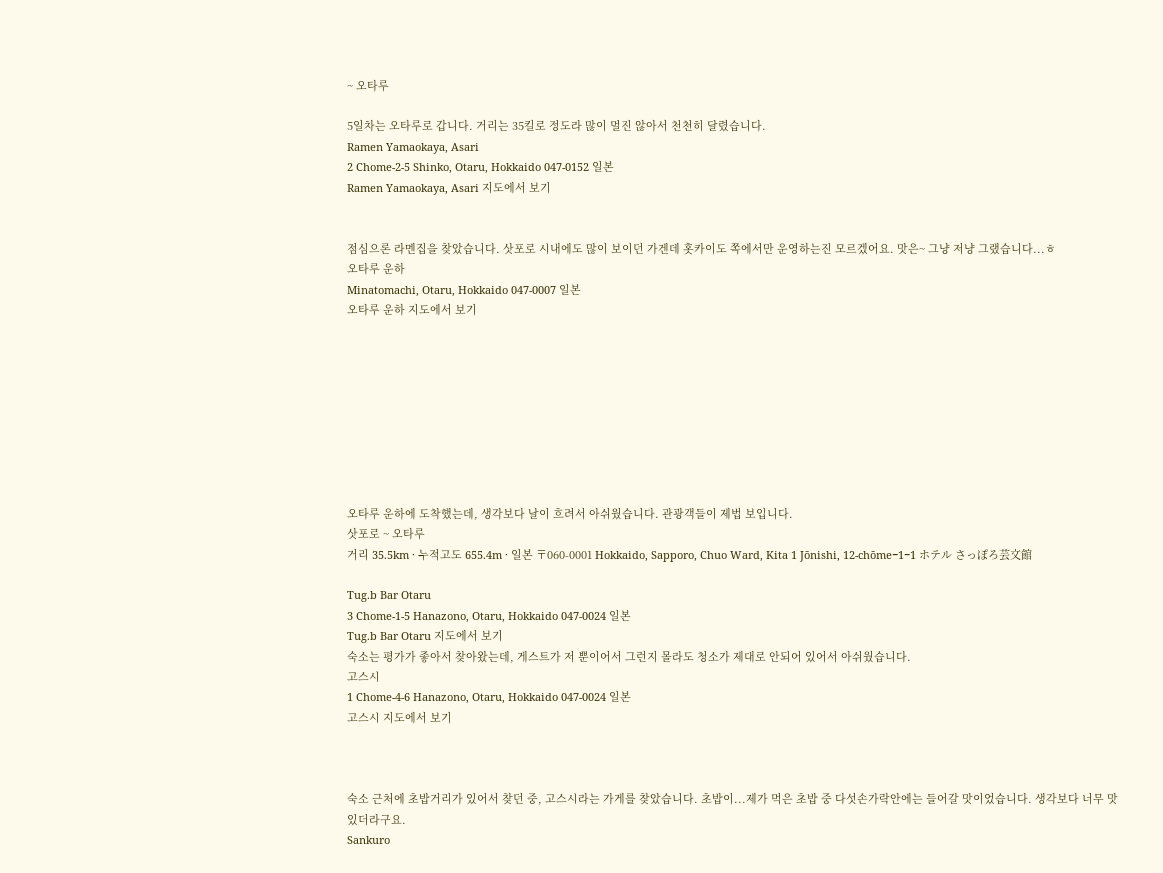~ 오타루

5일차는 오타루로 갑니다. 거리는 35킬로 정도라 많이 멀진 않아서 천천히 달렸습니다.
Ramen Yamaokaya, Asari
2 Chome-2-5 Shinko, Otaru, Hokkaido 047-0152 일본
Ramen Yamaokaya, Asari 지도에서 보기


점심으론 라멘집을 찾았습니다. 삿포로 시내에도 많이 보이던 가겐데 홋카이도 쪽에서만 운영하는진 모르겠어요. 맛은~ 그냥 저냥 그랬습니다...ㅎ
오타루 운하
Minatomachi, Otaru, Hokkaido 047-0007 일본
오타루 운하 지도에서 보기









오타루 운하에 도착했는데, 생각보다 날이 흐려서 아쉬웠습니다. 관광객들이 제법 보입니다.
삿포로 ~ 오타루
거리 35.5km · 누적고도 655.4m · 일본 〒060-0001 Hokkaido, Sapporo, Chuo Ward, Kita 1 Jōnishi, 12-chōme−1−1 ホテル さっぽろ芸文館

Tug.b Bar Otaru
3 Chome-1-5 Hanazono, Otaru, Hokkaido 047-0024 일본
Tug.b Bar Otaru 지도에서 보기
숙소는 평가가 좋아서 찾아왔는데, 게스트가 저 뿐이어서 그런지 몰라도 청소가 제대로 안되어 있어서 아쉬웠습니다.
고스시
1 Chome-4-6 Hanazono, Otaru, Hokkaido 047-0024 일본
고스시 지도에서 보기



숙소 근처에 초밥거리가 있어서 찾던 중, 고스시라는 가게를 찾았습니다. 초밥이...제가 먹은 초밥 중 다섯손가락안에는 들어갈 맛이었습니다. 생각보다 너무 맛있더라구요.
Sankuro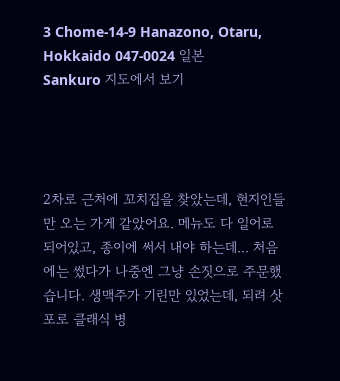3 Chome-14-9 Hanazono, Otaru, Hokkaido 047-0024 일본
Sankuro 지도에서 보기




2차로 근처에 꼬치집을 찾았는데, 현지인들만 오는 가게 같았어요. 메뉴도 다 일어로 되어있고, 종이에 써서 내야 하는데... 처음에는 썼다가 나중엔 그냥 손짓으로 주문했습니다. 생맥주가 기린만 있었는데, 되려 삿포로 클래식 병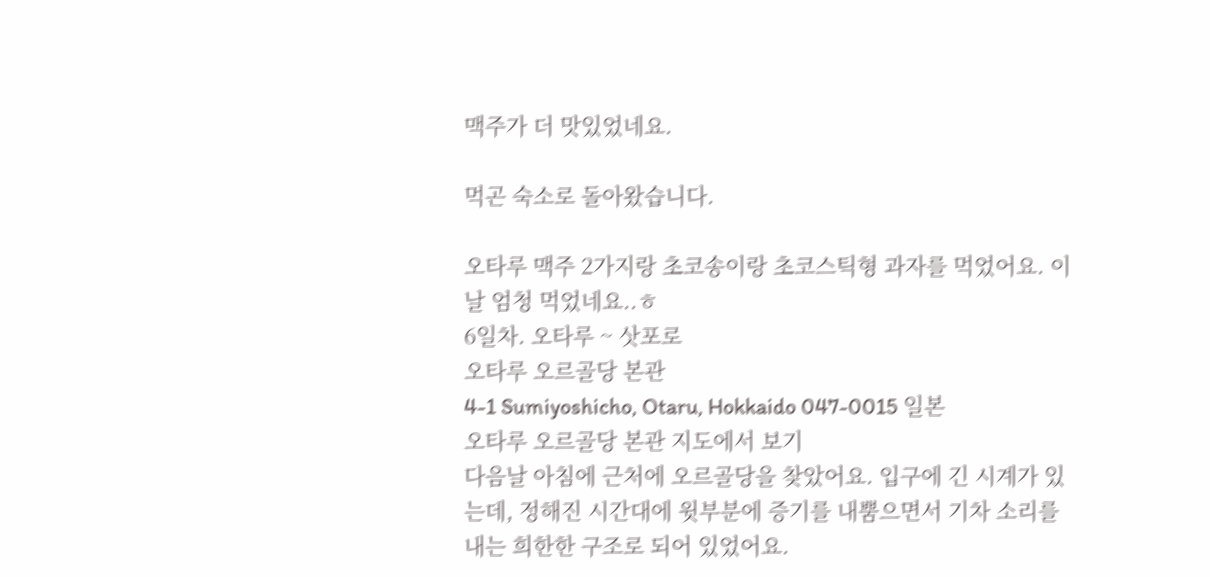맥주가 더 맛있었네요.

먹곤 숙소로 돌아왔습니다.

오타루 맥주 2가지랑 초코송이랑 초코스틱형 과자를 먹었어요. 이 날 엄청 먹었네요..ㅎ
6일차. 오타루 ~ 삿포로
오타루 오르골당 본관
4-1 Sumiyoshicho, Otaru, Hokkaido 047-0015 일본
오타루 오르골당 본관 지도에서 보기
다음날 아침에 근처에 오르골당을 찾았어요. 입구에 긴 시계가 있는데, 정해진 시간대에 윗부분에 증기를 내뿜으면서 기차 소리를 내는 희한한 구조로 되어 있었어요.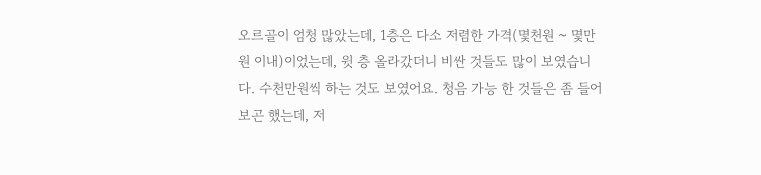오르골이 엄청 많았는데, 1층은 다소 저렴한 가격(몇천원 ~ 몇만원 이내)이었는데, 윗 층 올라갔더니 비싼 것들도 많이 보였습니다. 수천만원씩 하는 것도 보였어요. 청음 가능 한 것들은 좀 들어보곤 했는데, 저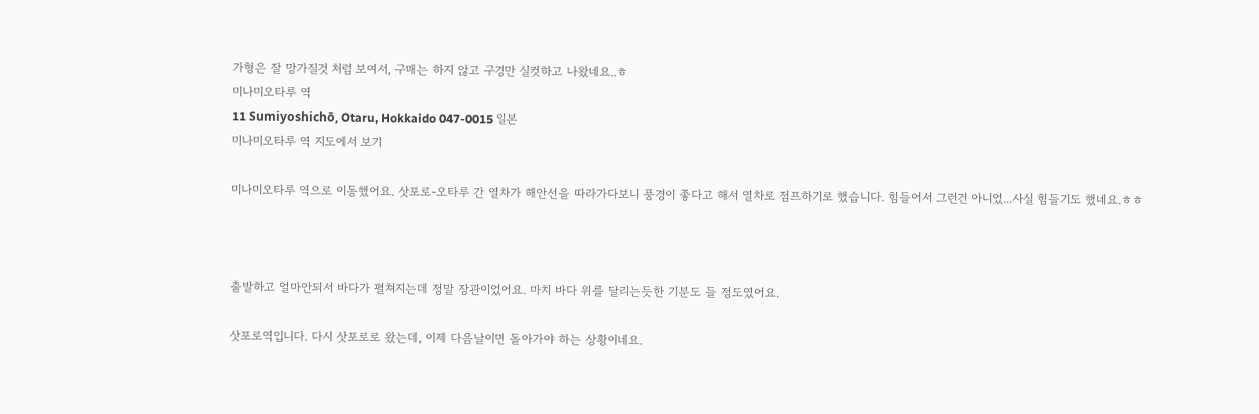가형은 잘 망가질것 처럼 보여서, 구매는 하지 않고 구경만 실컷하고 나왔네요..ㅎ
미나미오타루 역
11 Sumiyoshichō, Otaru, Hokkaido 047-0015 일본
미나미오타루 역 지도에서 보기

미나미오타루 역으로 이동했어요. 삿포로-오타루 간 열차가 해안선을 따라가다보니 풍경이 좋다고 해서 열차로 점프하기로 했습니다. 힘들어서 그런건 아니었...사실 힘들기도 했네요.ㅎㅎ



출발하고 얼마안되서 바다가 펼쳐지는데 정말 장관이었어요. 마치 바다 위를 달리는듯한 기분도 들 정도였어요.

삿포로역입니다. 다시 삿포로로 왔는데, 이제 다음날이면 돌아가야 하는 상황이네요.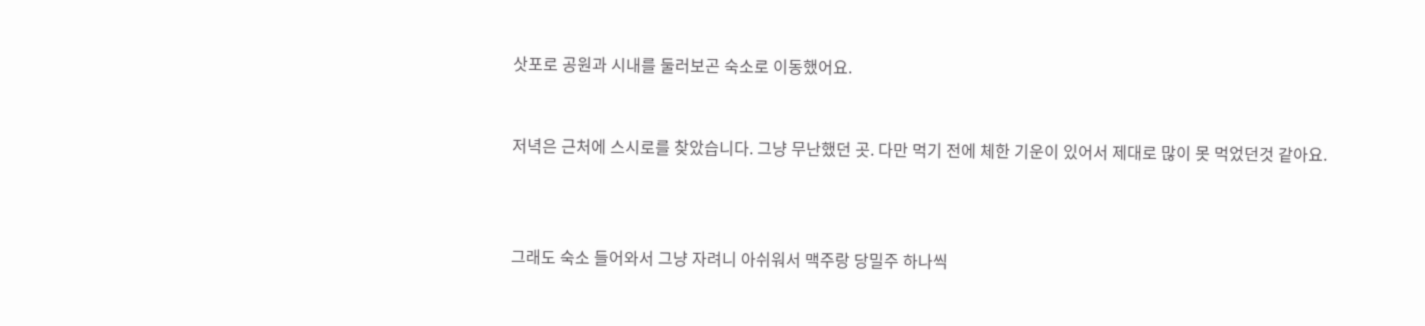삿포로 공원과 시내를 둘러보곤 숙소로 이동했어요.


저녁은 근처에 스시로를 찾았습니다. 그냥 무난했던 곳. 다만 먹기 전에 체한 기운이 있어서 제대로 많이 못 먹었던것 같아요.



그래도 숙소 들어와서 그냥 자려니 아쉬워서 맥주랑 당밀주 하나씩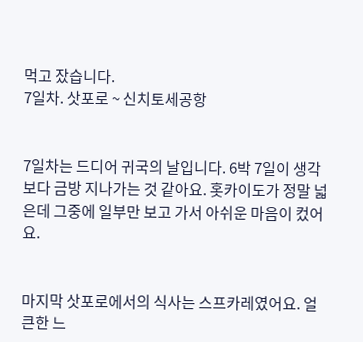먹고 잤습니다.
7일차. 삿포로 ~ 신치토세공항


7일차는 드디어 귀국의 날입니다. 6박 7일이 생각보다 금방 지나가는 것 같아요. 홋카이도가 정말 넓은데 그중에 일부만 보고 가서 아쉬운 마음이 컸어요.


마지막 삿포로에서의 식사는 스프카레였어요. 얼큰한 느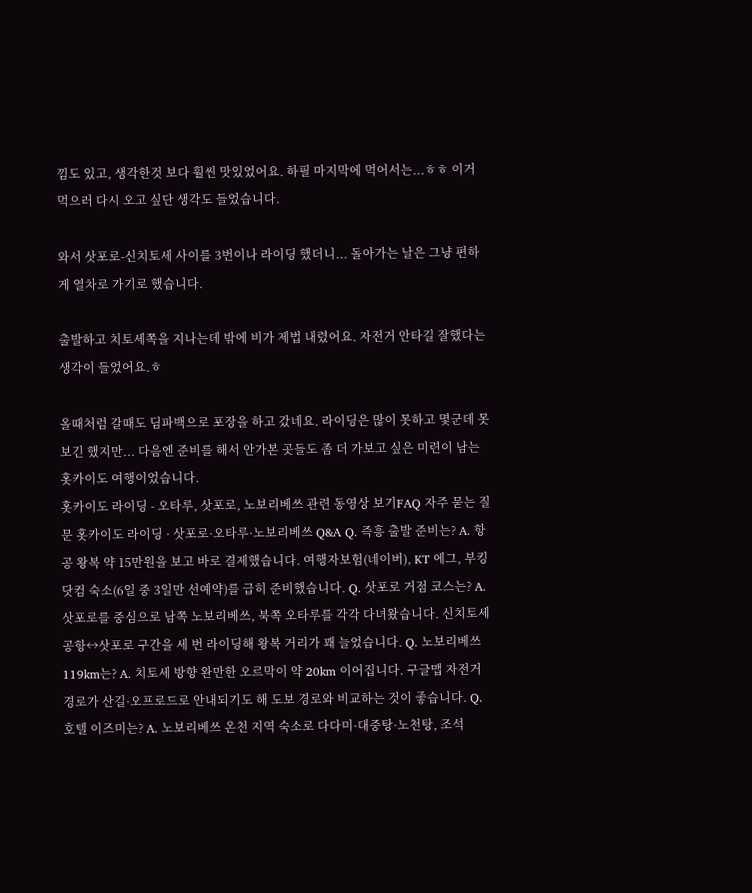낌도 있고, 생각한것 보다 훨씬 맛있었어요. 하필 마지막에 먹어서는...ㅎㅎ 이거 먹으러 다시 오고 싶단 생각도 들었습니다.

와서 삿포로-신치토세 사이를 3번이나 라이딩 했더니... 돌아가는 날은 그냥 편하게 열차로 가기로 했습니다.

출발하고 치토세쪽을 지나는데 밖에 비가 제법 내렸어요. 자전거 안타길 잘했다는 생각이 들었어요.ㅎ

올때처럼 갈때도 딤파백으로 포장을 하고 갔네요. 라이딩은 많이 못하고 몇군데 못보긴 했지만... 다음엔 준비를 해서 안가본 곳들도 좀 더 가보고 싶은 미련이 남는 홋카이도 여행이었습니다.
홋카이도 라이딩 - 오타루, 삿포로, 노보리베쓰 관련 동영상 보기FAQ 자주 묻는 질문 홋카이도 라이딩 · 삿포로·오타루·노보리베쓰 Q&A Q. 즉흥 출발 준비는? A. 항공 왕복 약 15만원을 보고 바로 결제했습니다. 여행자보험(네이버), KT 에그, 부킹닷컴 숙소(6일 중 3일만 선예약)를 급히 준비했습니다. Q. 삿포로 거점 코스는? A. 삿포로를 중심으로 남쪽 노보리베쓰, 북쪽 오타루를 각각 다녀왔습니다. 신치토세공항↔삿포로 구간을 세 번 라이딩해 왕복 거리가 꽤 늘었습니다. Q. 노보리베쓰 119km는? A. 치토세 방향 완만한 오르막이 약 20km 이어집니다. 구글맵 자전거 경로가 산길·오프로드로 안내되기도 해 도보 경로와 비교하는 것이 좋습니다. Q. 호텔 이즈미는? A. 노보리베쓰 온천 지역 숙소로 다다미·대중탕·노천탕, 조석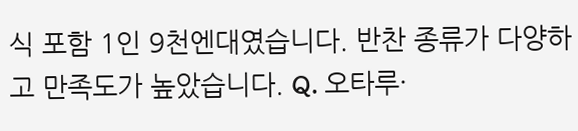식 포함 1인 9천엔대였습니다. 반찬 종류가 다양하고 만족도가 높았습니다. Q. 오타루·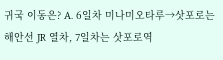귀국 이동은? A. 6일차 미나미오타루→삿포로는 해안선 JR 열차, 7일차는 삿포로역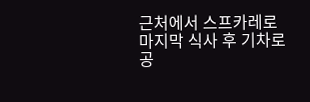근처에서 스프카레로 마지막 식사 후 기차로 공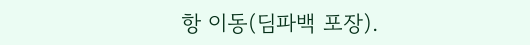항 이동(딤파백 포장).